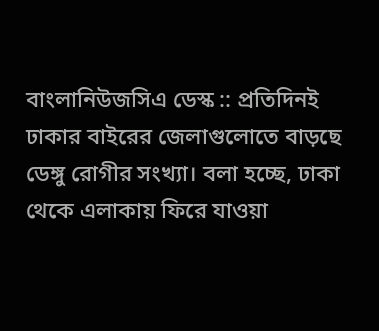বাংলানিউজসিএ ডেস্ক :: প্রতিদিনই ঢাকার বাইরের জেলাগুলোতে বাড়ছে ডেঙ্গু রোগীর সংখ্যা। বলা হচ্ছে, ঢাকা থেকে এলাকায় ফিরে যাওয়া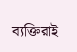ব্যক্তিরাই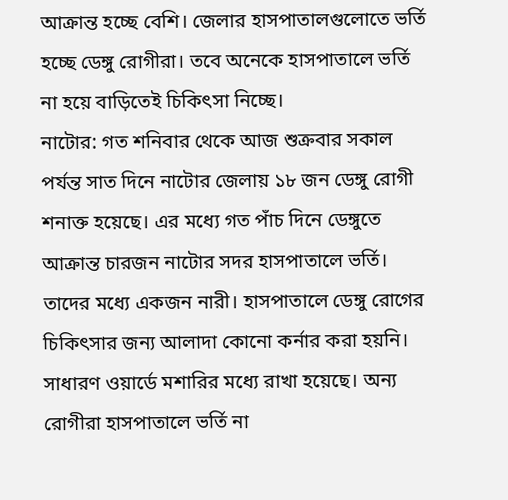আক্রান্ত হচ্ছে বেশি। জেলার হাসপাতালগুলোতে ভর্তি হচ্ছে ডেঙ্গু রোগীরা। তবে অনেকে হাসপাতালে ভর্তি না হয়ে বাড়িতেই চিকিৎসা নিচ্ছে।
নাটোর: গত শনিবার থেকে আজ শুক্রবার সকাল পর্যন্ত সাত দিনে নাটোর জেলায় ১৮ জন ডেঙ্গু রোগী শনাক্ত হয়েছে। এর মধ্যে গত পাঁচ দিনে ডেঙ্গুতে আক্রান্ত চারজন নাটোর সদর হাসপাতালে ভর্তি। তাদের মধ্যে একজন নারী। হাসপাতালে ডেঙ্গু রোগের চিকিৎসার জন্য আলাদা কোনো কর্নার করা হয়নি। সাধারণ ওয়ার্ডে মশারির মধ্যে রাখা হয়েছে। অন্য রোগীরা হাসপাতালে ভর্তি না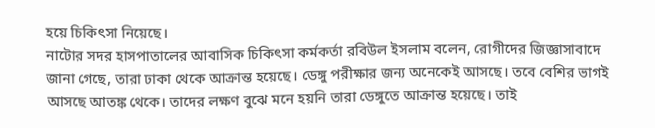হয়ে চিকিৎসা নিয়েছে।
নাটোর সদর হাসপাতালের আবাসিক চিকিৎসা কর্মকর্তা রবিউল ইসলাম বলেন, রোগীদের জিজ্ঞাসাবাদে জানা গেছে, তারা ঢাকা থেকে আক্রান্ত হয়েছে। ডেঙ্গু পরীক্ষার জন্য অনেকেই আসছে। তবে বেশির ভাগই আসছে আতঙ্ক থেকে। তাদের লক্ষণ বুঝে মনে হয়নি তারা ডেঙ্গুতে আক্রান্ত হয়েছে। তাই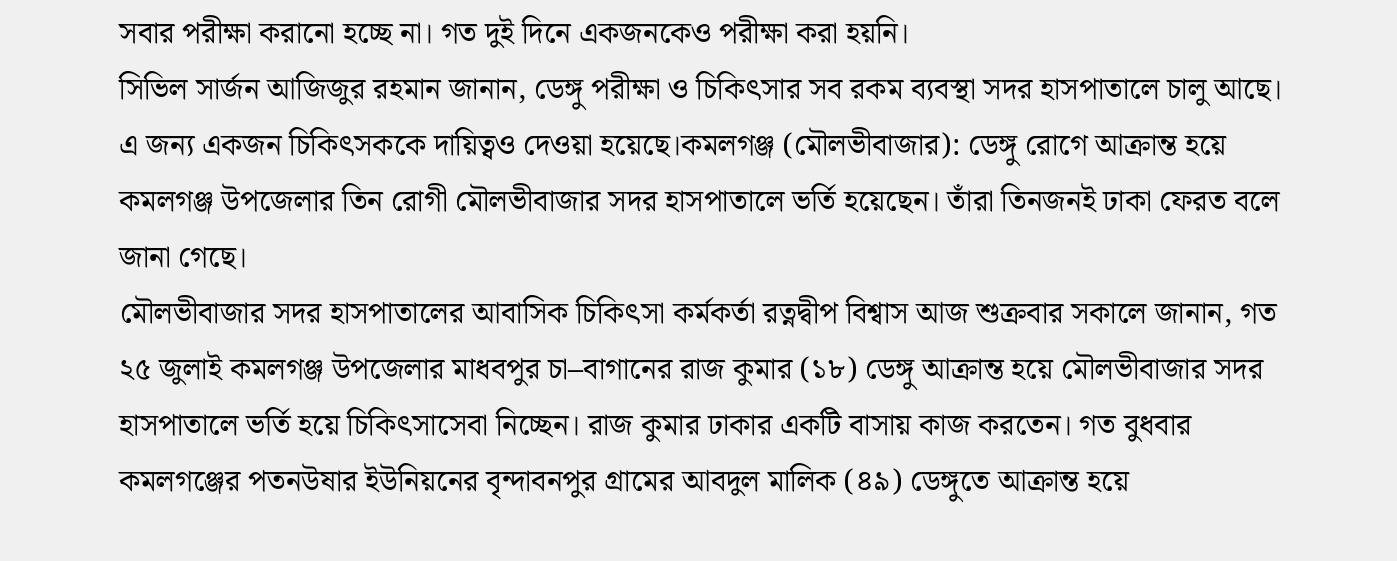সবার পরীক্ষা করানো হচ্ছে না। গত দুই দিনে একজনকেও পরীক্ষা করা হয়নি।
সিভিল সার্জন আজিজুর রহমান জানান, ডেঙ্গু পরীক্ষা ও চিকিৎসার সব রকম ব্যবস্থা সদর হাসপাতালে চালু আছে। এ জন্য একজন চিকিৎসককে দায়িত্বও দেওয়া হয়েছে।কমলগঞ্জ (মৌলভীবাজার): ডেঙ্গু রোগে আক্রান্ত হয়ে কমলগঞ্জ উপজেলার তিন রোগী মৌলভীবাজার সদর হাসপাতালে ভর্তি হয়েছেন। তাঁরা তিনজনই ঢাকা ফেরত বলে জানা গেছে।
মৌলভীবাজার সদর হাসপাতালের আবাসিক চিকিৎসা কর্মকর্তা রত্নদ্বীপ বিশ্বাস আজ শুক্রবার সকালে জানান, গত ২৫ জুলাই কমলগঞ্জ উপজেলার মাধবপুর চা–বাগানের রাজ কুমার (১৮) ডেঙ্গু আক্রান্ত হয়ে মৌলভীবাজার সদর হাসপাতালে ভর্তি হয়ে চিকিৎসাসেবা নিচ্ছেন। রাজ কুমার ঢাকার একটি বাসায় কাজ করতেন। গত বুধবার কমলগঞ্জের পতনউষার ইউনিয়নের বৃন্দাবনপুর গ্রামের আবদুল মালিক (৪৯) ডেঙ্গুতে আক্রান্ত হয়ে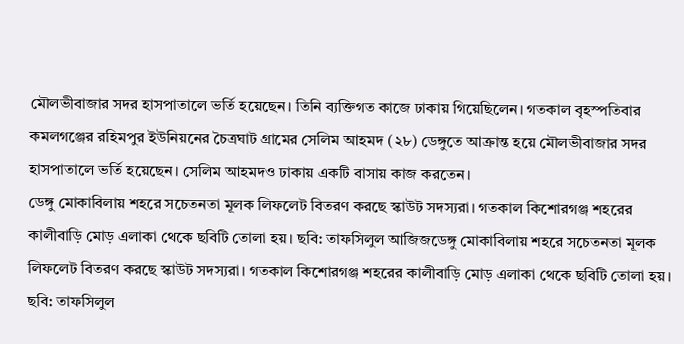মৌলভীবাজার সদর হাসপাতালে ভর্তি হয়েছেন। তিনি ব্যক্তিগত কাজে ঢাকায় গিয়েছিলেন। গতকাল বৃহস্পতিবার কমলগঞ্জের রহিমপুর ইউনিয়নের চৈত্রঘাট গ্রামের সেলিম আহমদ (২৮) ডেঙ্গুতে আক্রান্ত হয়ে মৌলভীবাজার সদর হাসপাতালে ভর্তি হয়েছেন। সেলিম আহমদও ঢাকায় একটি বাসায় কাজ করতেন।
ডেঙ্গু মোকাবিলায় শহরে সচেতনতা মূলক লিফলেট বিতরণ করছে স্কাউট সদস্যরা। গতকাল কিশোরগঞ্জ শহরের কালীবাড়ি মোড় এলাকা থেকে ছবিটি তোলা হয়। ছবি: তাফসিলুল আজিজডেঙ্গু মোকাবিলায় শহরে সচেতনতা মূলক লিফলেট বিতরণ করছে স্কাউট সদস্যরা। গতকাল কিশোরগঞ্জ শহরের কালীবাড়ি মোড় এলাকা থেকে ছবিটি তোলা হয়। ছবি: তাফসিলুল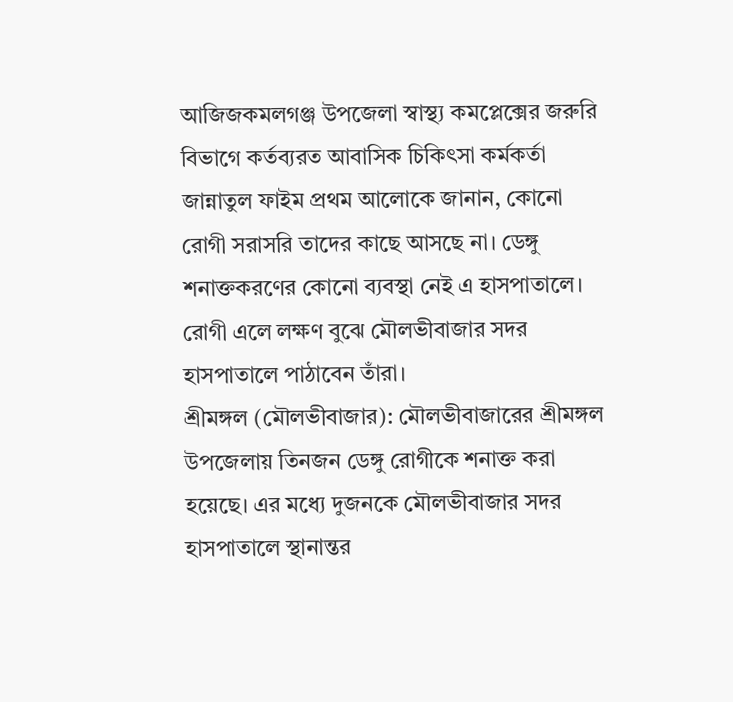আজিজকমলগঞ্জ উপজেলা স্বাস্থ্য কমপ্লেক্সের জরুরি বিভাগে কর্তব্যরত আবাসিক চিকিৎসা কর্মকর্তা জান্নাতুল ফাইম প্রথম আলোকে জানান, কোনো রোগী সরাসরি তাদের কাছে আসছে না। ডেঙ্গু শনাক্তকরণের কোনো ব্যবস্থা নেই এ হাসপাতালে। রোগী এলে লক্ষণ বুঝে মৌলভীবাজার সদর হাসপাতালে পাঠাবেন তাঁরা।
শ্রীমঙ্গল (মৌলভীবাজার): মৌলভীবাজারের শ্রীমঙ্গল উপজেলায় তিনজন ডেঙ্গু রোগীকে শনাক্ত করা হয়েছে। এর মধ্যে দুজনকে মৌলভীবাজার সদর হাসপাতালে স্থানান্তর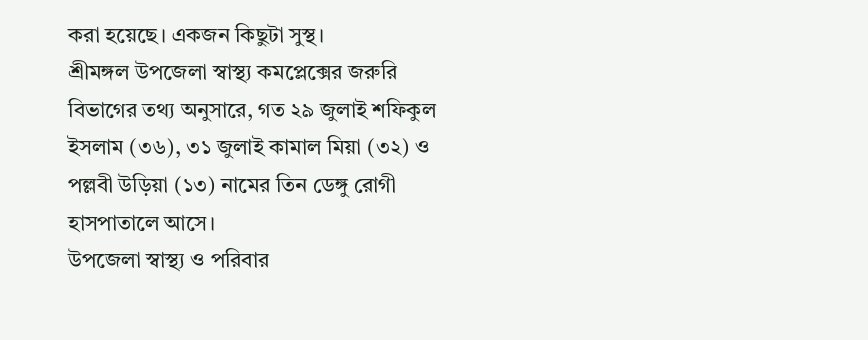করা হয়েছে। একজন কিছুটা সুস্থ।
শ্রীমঙ্গল উপজেলা স্বাস্থ্য কমপ্লেক্সের জরুরি বিভাগের তথ্য অনুসারে, গত ২৯ জুলাই শফিকুল ইসলাম (৩৬), ৩১ জুলাই কামাল মিয়া (৩২) ও পল্লবী উড়িয়া (১৩) নামের তিন ডেঙ্গু রোগী হাসপাতালে আসে।
উপজেলা স্বাস্থ্য ও পরিবার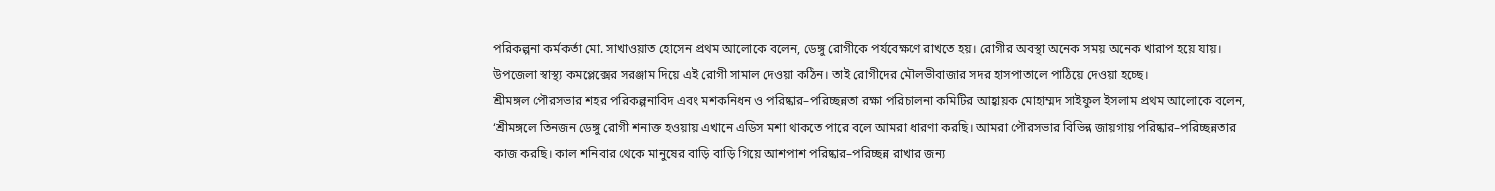পরিকল্পনা কর্মকর্তা মো. সাখাওয়াত হোসেন প্রথম আলোকে বলেন, ডেঙ্গু রোগীকে পর্যবেক্ষণে রাখতে হয়। রোগীর অবস্থা অনেক সময় অনেক খারাপ হয়ে যায়। উপজেলা স্বাস্থ্য কমপ্লেক্সের সরঞ্জাম দিয়ে এই রোগী সামাল দেওয়া কঠিন। তাই রোগীদের মৌলভীবাজার সদর হাসপাতালে পাঠিয়ে দেওয়া হচ্ছে।
শ্রীমঙ্গল পৌরসভার শহর পরিকল্পনাবিদ এবং মশকনিধন ও পরিষ্কার–পরিচ্ছন্নতা রক্ষা পরিচালনা কমিটির আহ্বায়ক মোহাম্মদ সাইফুল ইসলাম প্রথম আলোকে বলেন, ‘শ্রীমঙ্গলে তিনজন ডেঙ্গু রোগী শনাক্ত হওয়ায় এখানে এডিস মশা থাকতে পারে বলে আমরা ধারণা করছি। আমরা পৌরসভার বিভিন্ন জায়গায় পরিষ্কার–পরিচ্ছন্নতার কাজ করছি। কাল শনিবার থেকে মানুষের বাড়ি বাড়ি গিয়ে আশপাশ পরিষ্কার–পরিচ্ছন্ন রাখার জন্য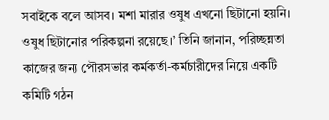সবাইকে বলে আসব। মশা মারার ওষুধ এখনো ছিটানো হয়নি। ওষুধ ছিটানোর পরিকল্পনা রয়েছে।’ তিনি জানান, পরিচ্ছন্নতা কাজের জন্য পৌরসভার কর্মকর্তা-কর্মচারীদের নিয়ে একটি কমিটি গঠন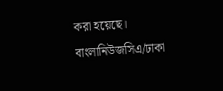করা হয়েছে।
বাংলানিউজসিএ/ঢাকা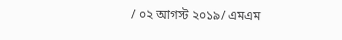/ ০২ আগস্ট ২০১৯/ এমএম